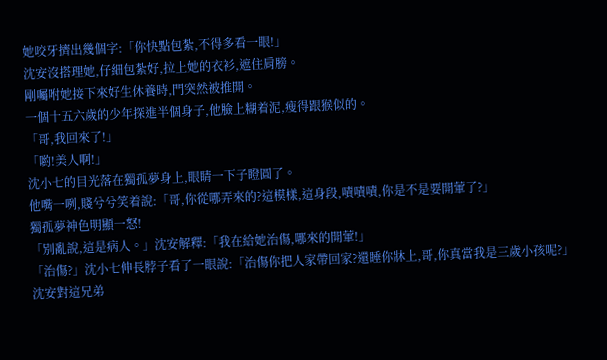她咬牙擠出幾個字:「你快點包紮,不得多看一眼!」
沈安沒搭理她,仔細包紮好,拉上她的衣衫,遮住肩膀。
剛囑咐她接下來好生休養時,門突然被推開。
一個十五六歲的少年探進半個身子,他臉上糊着泥,瘦得跟猴似的。
「哥,我回來了!」
「喲!美人啊!」
沈小七的目光落在獨孤夢身上,眼睛一下子瞪圓了。
他嘴一咧,賤兮兮笑着說:「哥,你從哪弄來的?這模樣,這身段,嘖嘖嘖,你是不是要開葷了?」
獨孤夢神色明顯一怒!
「別亂說,這是病人。」沈安解釋:「我在給她治傷,哪來的開葷!」
「治傷?」沈小七伸長脖子看了一眼說:「治傷你把人家帶回家?還睡你牀上,哥,你真當我是三歲小孩呢?」
沈安對這兄弟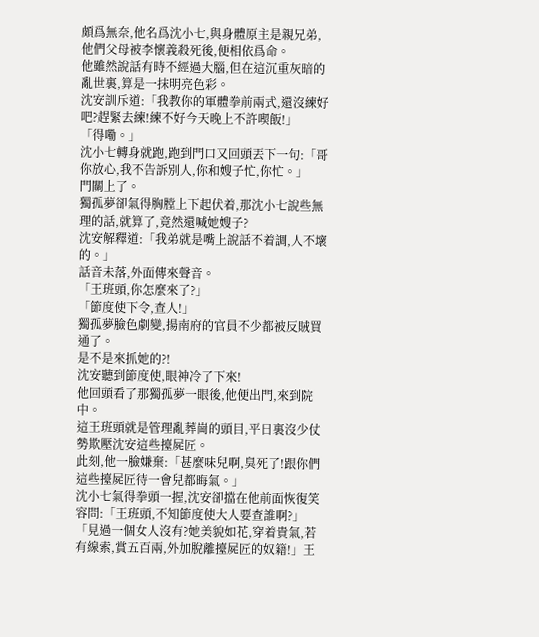頗爲無奈,他名爲沈小七,與身體原主是親兄弟,他們父母被李懷義殺死後,便相依爲命。
他雖然說話有時不經過大腦,但在這沉重灰暗的亂世裏,算是一抹明亮色彩。
沈安訓斥道:「我教你的軍體拳前兩式,還沒練好吧?趕緊去練!練不好今天晚上不許喫飯!」
「得嘞。」
沈小七轉身就跑,跑到門口又回頭丟下一句:「哥你放心,我不告訴別人,你和嫂子忙,你忙。」
門關上了。
獨孤夢卻氣得胸膛上下起伏着,那沈小七說些無理的話,就算了,竟然還喊她嫂子?
沈安解釋道:「我弟就是嘴上說話不着調,人不壞的。」
話音未落,外面傳來聲音。
「王班頭,你怎麼來了?」
「節度使下令,查人!」
獨孤夢臉色劇變,揚南府的官員不少都被反賊買通了。
是不是來抓她的?!
沈安聽到節度使,眼神冷了下來!
他回頭看了那獨孤夢一眼後,他便出門,來到院中。
這王班頭就是管理亂葬崗的頭目,平日裏沒少仗勢欺壓沈安這些擡屍匠。
此刻,他一臉嫌棄:「甚麼味兒啊,臭死了!跟你們這些擡屍匠待一會兒都晦氣。」
沈小七氣得拳頭一握,沈安卻擋在他前面恢復笑容問:「王班頭,不知節度使大人要查誰啊?」
「見過一個女人沒有?她美貌如花,穿着貴氣,若有線索,賞五百兩,外加脫離擡屍匠的奴籍!」王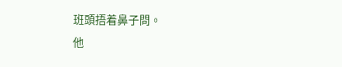班頭捂着鼻子問。
他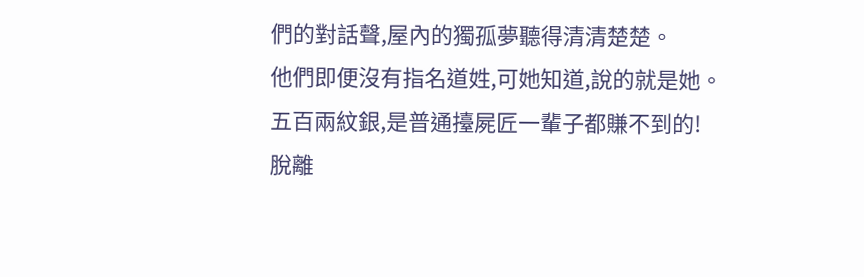們的對話聲,屋內的獨孤夢聽得清清楚楚。
他們即便沒有指名道姓,可她知道,說的就是她。
五百兩紋銀,是普通擡屍匠一輩子都賺不到的!
脫離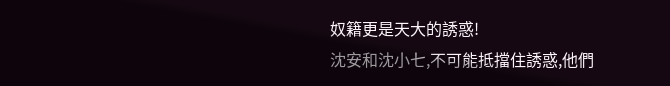奴籍更是天大的誘惑!
沈安和沈小七,不可能抵擋住誘惑,他們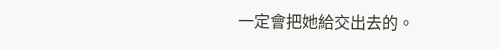一定會把她給交出去的。